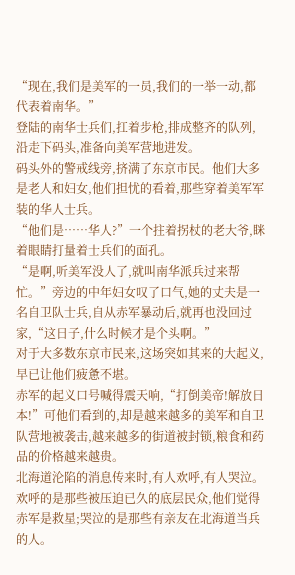“现在,我们是美军的一员,我们的一举一动,都代表着南华。”
登陆的南华士兵们,扛着步枪,排成整齐的队列,沿走下码头,准备向美军营地进发。
码头外的警戒线旁,挤满了东京市民。他们大多是老人和妇女,他们担忧的看着,那些穿着美军军装的华人士兵。
“他们是……华人?”一个拄着拐杖的老大爷,眯着眼睛打量着士兵们的面孔。
“是啊,听美军没人了,就叫南华派兵过来帮忙。”旁边的中年妇女叹了口气,她的丈夫是一名自卫队士兵,自从赤军暴动后,就再也没回过家,“这日子,什么时候才是个头啊。”
对于大多数东京市民来,这场突如其来的大起义,早已让他们疲惫不堪。
赤军的起义口号喊得震天响,“打倒美帝!解放日本!”可他们看到的,却是越来越多的美军和自卫队营地被袭击,越来越多的街道被封锁,粮食和药品的价格越来越贵。
北海道沦陷的消息传来时,有人欢呼,有人哭泣。欢呼的是那些被压迫已久的底层民众,他们觉得赤军是救星;哭泣的是那些有亲友在北海道当兵的人。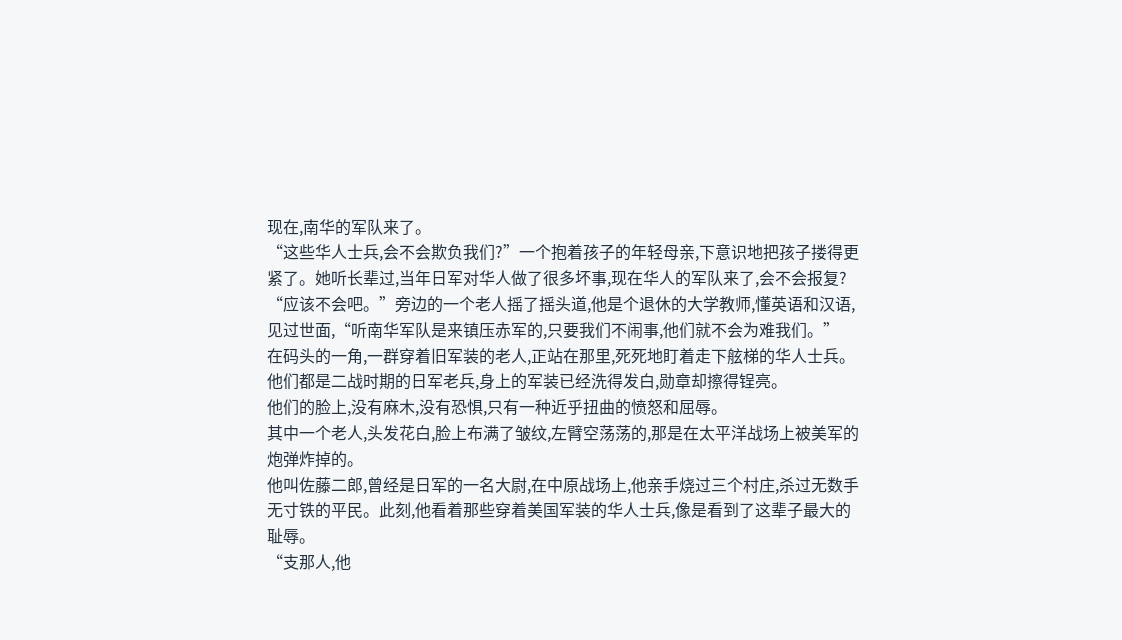现在,南华的军队来了。
“这些华人士兵,会不会欺负我们?”一个抱着孩子的年轻母亲,下意识地把孩子搂得更紧了。她听长辈过,当年日军对华人做了很多坏事,现在华人的军队来了,会不会报复?
“应该不会吧。”旁边的一个老人摇了摇头道,他是个退休的大学教师,懂英语和汉语,见过世面,“听南华军队是来镇压赤军的,只要我们不闹事,他们就不会为难我们。”
在码头的一角,一群穿着旧军装的老人,正站在那里,死死地盯着走下舷梯的华人士兵。
他们都是二战时期的日军老兵,身上的军装已经洗得发白,勋章却擦得锃亮。
他们的脸上,没有麻木,没有恐惧,只有一种近乎扭曲的愤怒和屈辱。
其中一个老人,头发花白,脸上布满了皱纹,左臂空荡荡的,那是在太平洋战场上被美军的炮弹炸掉的。
他叫佐藤二郎,曾经是日军的一名大尉,在中原战场上,他亲手烧过三个村庄,杀过无数手无寸铁的平民。此刻,他看着那些穿着美国军装的华人士兵,像是看到了这辈子最大的耻辱。
“支那人,他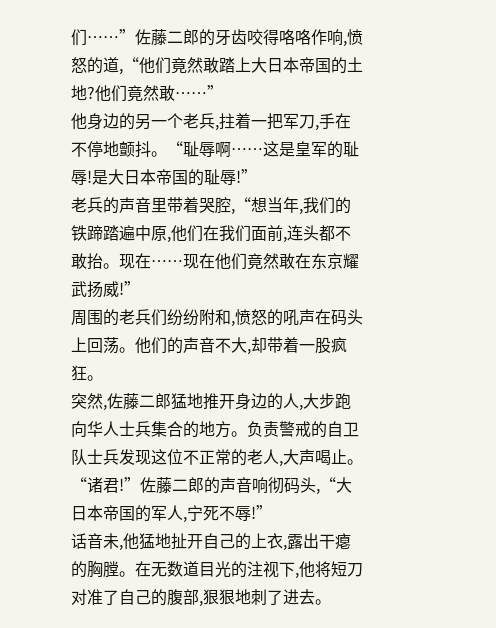们……”佐藤二郎的牙齿咬得咯咯作响,愤怒的道,“他们竟然敢踏上大日本帝国的土地?他们竟然敢……”
他身边的另一个老兵,拄着一把军刀,手在不停地颤抖。“耻辱啊……这是皇军的耻辱!是大日本帝国的耻辱!”
老兵的声音里带着哭腔,“想当年,我们的铁蹄踏遍中原,他们在我们面前,连头都不敢抬。现在……现在他们竟然敢在东京耀武扬威!”
周围的老兵们纷纷附和,愤怒的吼声在码头上回荡。他们的声音不大,却带着一股疯狂。
突然,佐藤二郎猛地推开身边的人,大步跑向华人士兵集合的地方。负责警戒的自卫队士兵发现这位不正常的老人,大声喝止。
“诸君!”佐藤二郎的声音响彻码头,“大日本帝国的军人,宁死不辱!”
话音未,他猛地扯开自己的上衣,露出干瘪的胸膛。在无数道目光的注视下,他将短刀对准了自己的腹部,狠狠地刺了进去。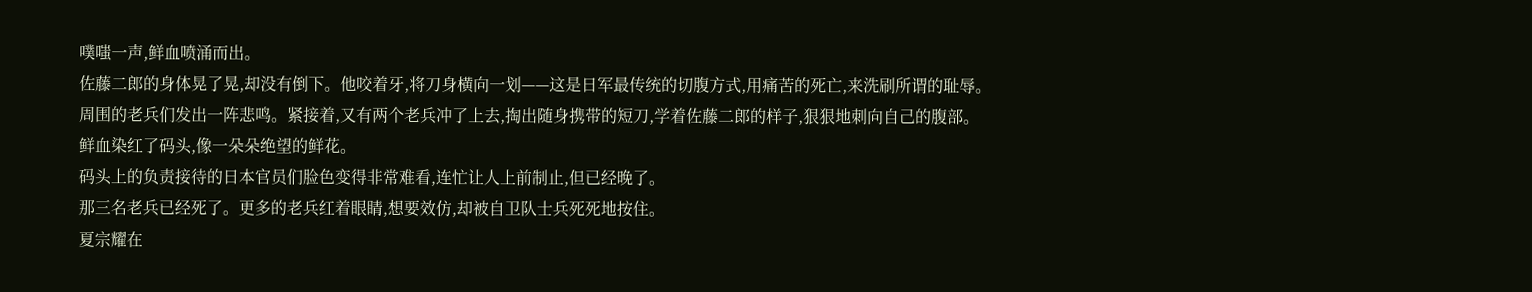噗嗤一声,鲜血喷涌而出。
佐藤二郎的身体晃了晃,却没有倒下。他咬着牙,将刀身横向一划——这是日军最传统的切腹方式,用痛苦的死亡,来洗刷所谓的耻辱。
周围的老兵们发出一阵悲鸣。紧接着,又有两个老兵冲了上去,掏出随身携带的短刀,学着佐藤二郎的样子,狠狠地刺向自己的腹部。
鲜血染红了码头,像一朵朵绝望的鲜花。
码头上的负责接待的日本官员们脸色变得非常难看,连忙让人上前制止,但已经晚了。
那三名老兵已经死了。更多的老兵红着眼睛,想要效仿,却被自卫队士兵死死地按住。
夏宗耀在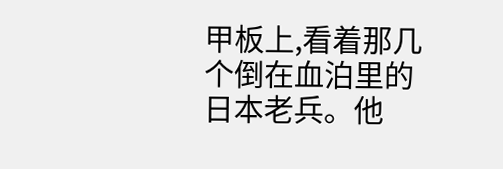甲板上,看着那几个倒在血泊里的日本老兵。他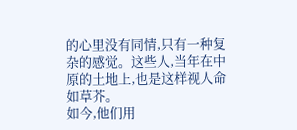的心里没有同情,只有一种复杂的感觉。这些人,当年在中原的土地上,也是这样视人命如草芥。
如今,他们用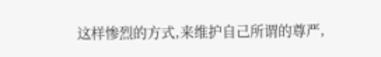这样惨烈的方式,来维护自己所谓的尊严,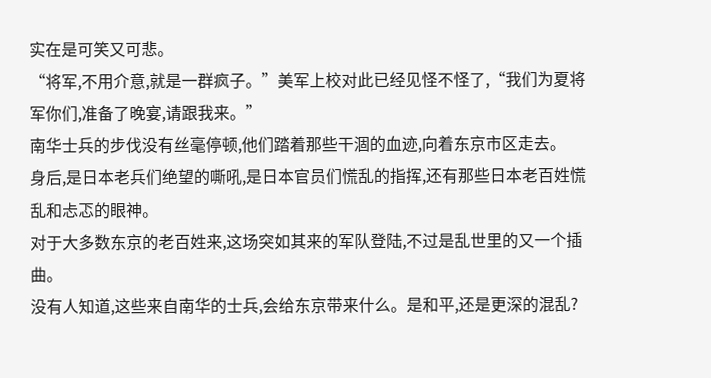实在是可笑又可悲。
“将军,不用介意,就是一群疯子。”美军上校对此已经见怪不怪了,“我们为夏将军你们,准备了晚宴,请跟我来。”
南华士兵的步伐没有丝毫停顿,他们踏着那些干涸的血迹,向着东京市区走去。
身后,是日本老兵们绝望的嘶吼,是日本官员们慌乱的指挥,还有那些日本老百姓慌乱和忐忑的眼神。
对于大多数东京的老百姓来,这场突如其来的军队登陆,不过是乱世里的又一个插曲。
没有人知道,这些来自南华的士兵,会给东京带来什么。是和平,还是更深的混乱?